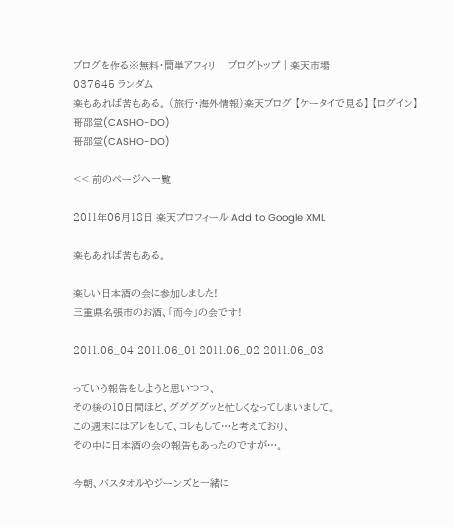ブログを作る※無料・簡単アフィリ    ブログトップ | 楽天市場
037645 ランダム
楽もあれば苦もある。 (旅行・海外情報)楽天ブログ 【ケータイで見る】 【ログイン】
哥邵堂(CASHO-DO)
哥邵堂(CASHO-DO)

<< 前のページへ一覧

2011年06月18日 楽天プロフィール Add to Google XML

楽もあれば苦もある。

楽しい日本酒の会に参加しました!
三重県名張市のお酒、「而今」の会です!

2011.06_04 2011.06_01 2011.06_02 2011.06_03

っていう報告をしようと思いつつ、
その後の10日間ほど、ググググッと忙しくなってしまいまして。
この週末にはアレをして、コレもして…と考えており、
その中に日本酒の会の報告もあったのですが…。

今朝、バスタオルやジーンズと一緒に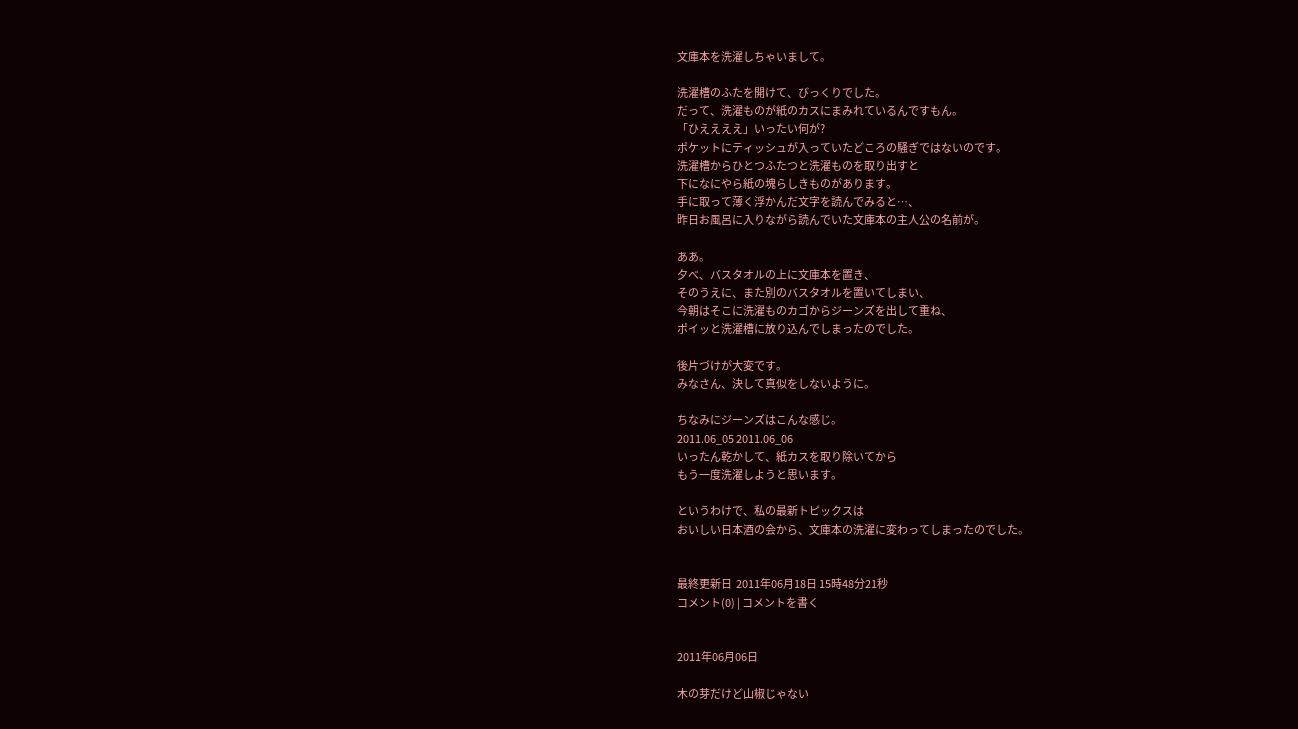文庫本を洗濯しちゃいまして。

洗濯槽のふたを開けて、びっくりでした。
だって、洗濯ものが紙のカスにまみれているんですもん。
「ひええええ」いったい何が?
ポケットにティッシュが入っていたどころの騒ぎではないのです。
洗濯槽からひとつふたつと洗濯ものを取り出すと
下になにやら紙の塊らしきものがあります。
手に取って薄く浮かんだ文字を読んでみると…、
昨日お風呂に入りながら読んでいた文庫本の主人公の名前が。

ああ。
夕べ、バスタオルの上に文庫本を置き、
そのうえに、また別のバスタオルを置いてしまい、
今朝はそこに洗濯ものカゴからジーンズを出して重ね、
ポイッと洗濯槽に放り込んでしまったのでした。

後片づけが大変です。
みなさん、決して真似をしないように。

ちなみにジーンズはこんな感じ。
2011.06_05 2011.06_06
いったん乾かして、紙カスを取り除いてから
もう一度洗濯しようと思います。

というわけで、私の最新トピックスは
おいしい日本酒の会から、文庫本の洗濯に変わってしまったのでした。


最終更新日  2011年06月18日 15時48分21秒
コメント(0) | コメントを書く


2011年06月06日

木の芽だけど山椒じゃない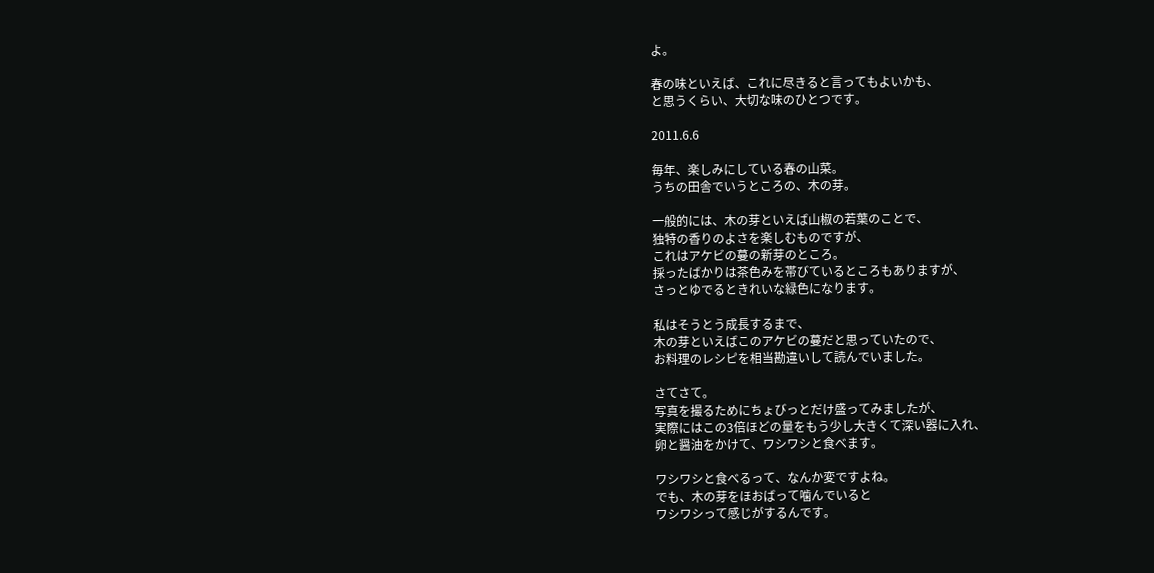よ。

春の味といえば、これに尽きると言ってもよいかも、
と思うくらい、大切な味のひとつです。

2011.6.6

毎年、楽しみにしている春の山菜。
うちの田舎でいうところの、木の芽。

一般的には、木の芽といえば山椒の若葉のことで、
独特の香りのよさを楽しむものですが、
これはアケビの蔓の新芽のところ。
採ったばかりは茶色みを帯びているところもありますが、
さっとゆでるときれいな緑色になります。

私はそうとう成長するまで、
木の芽といえばこのアケビの蔓だと思っていたので、
お料理のレシピを相当勘違いして読んでいました。

さてさて。
写真を撮るためにちょびっとだけ盛ってみましたが、
実際にはこの3倍ほどの量をもう少し大きくて深い器に入れ、
卵と醤油をかけて、ワシワシと食べます。

ワシワシと食べるって、なんか変ですよね。
でも、木の芽をほおばって噛んでいると
ワシワシって感じがするんです。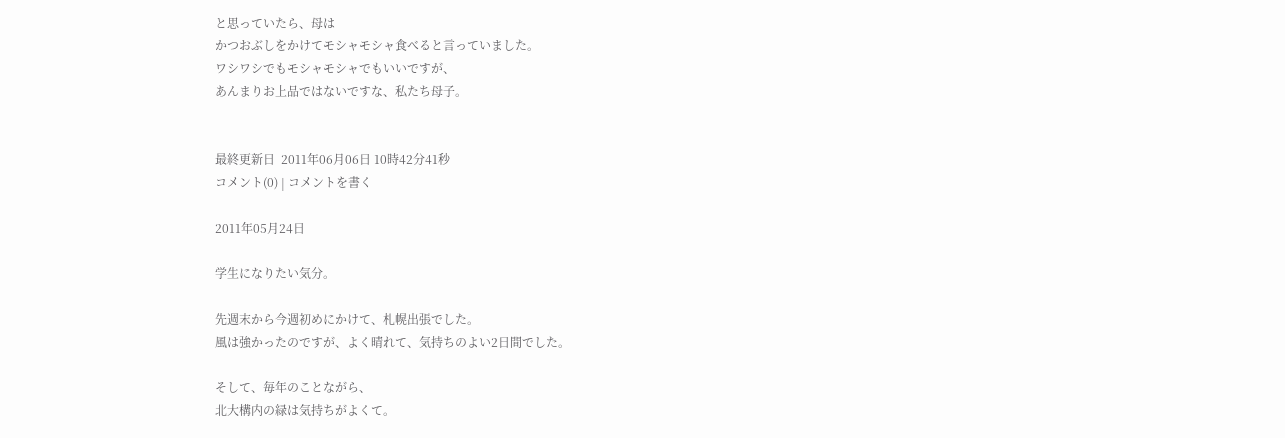と思っていたら、母は
かつおぶしをかけてモシャモシャ食べると言っていました。
ワシワシでもモシャモシャでもいいですが、
あんまりお上品ではないですな、私たち母子。


最終更新日  2011年06月06日 10時42分41秒
コメント(0) | コメントを書く

2011年05月24日

学生になりたい気分。

先週末から今週初めにかけて、札幌出張でした。
風は強かったのですが、よく晴れて、気持ちのよい2日間でした。

そして、毎年のことながら、
北大構内の緑は気持ちがよくて。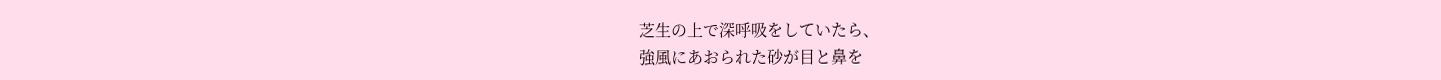芝生の上で深呼吸をしていたら、
強風にあおられた砂が目と鼻を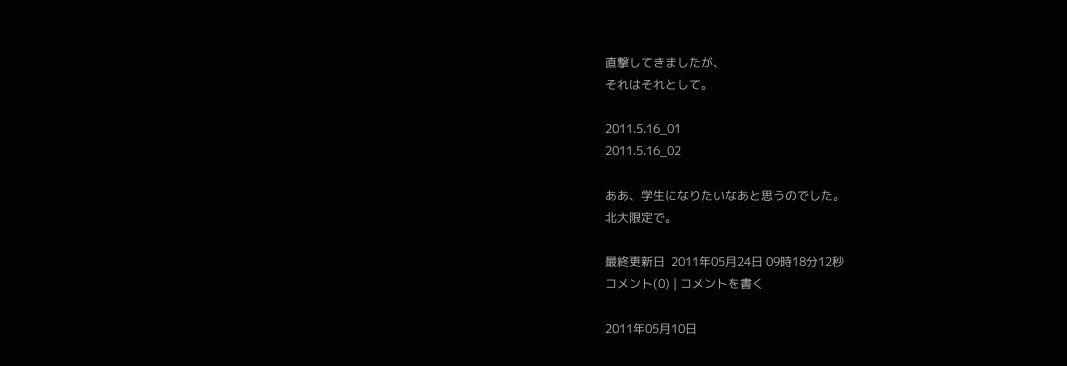直撃してきましたが、
それはそれとして。

2011.5.16_01
2011.5.16_02

ああ、学生になりたいなあと思うのでした。
北大限定で。

最終更新日  2011年05月24日 09時18分12秒
コメント(0) | コメントを書く

2011年05月10日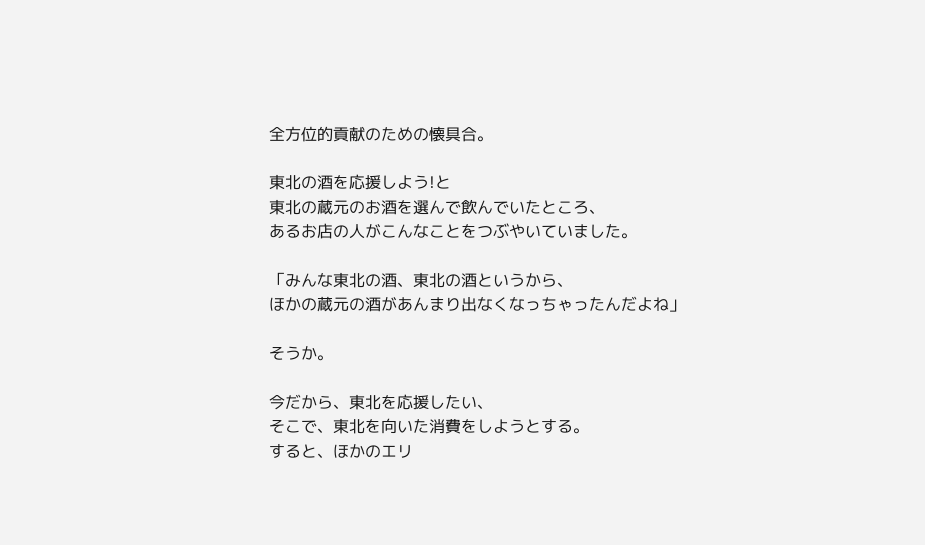全方位的貢献のための懐具合。

東北の酒を応援しよう!と
東北の蔵元のお酒を選んで飲んでいたところ、
あるお店の人がこんなことをつぶやいていました。

「みんな東北の酒、東北の酒というから、
ほかの蔵元の酒があんまり出なくなっちゃったんだよね」

そうか。

今だから、東北を応援したい、
そこで、東北を向いた消費をしようとする。
すると、ほかのエリ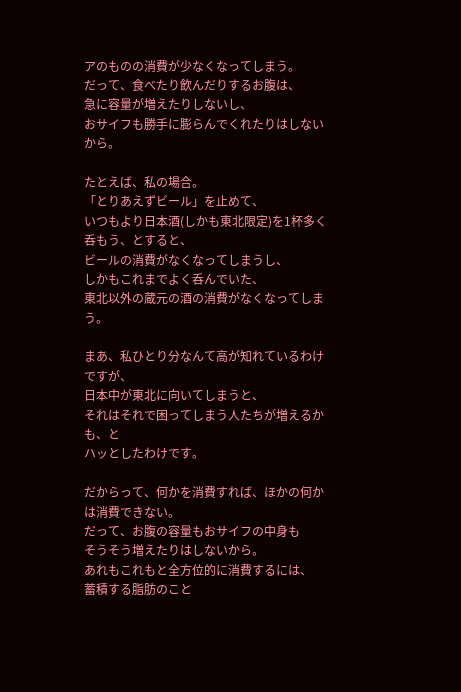アのものの消費が少なくなってしまう。
だって、食べたり飲んだりするお腹は、
急に容量が増えたりしないし、
おサイフも勝手に膨らんでくれたりはしないから。

たとえば、私の場合。
「とりあえずビール」を止めて、
いつもより日本酒(しかも東北限定)を1杯多く呑もう、とすると、
ビールの消費がなくなってしまうし、
しかもこれまでよく呑んでいた、
東北以外の蔵元の酒の消費がなくなってしまう。

まあ、私ひとり分なんて高が知れているわけですが、
日本中が東北に向いてしまうと、
それはそれで困ってしまう人たちが増えるかも、と
ハッとしたわけです。

だからって、何かを消費すれば、ほかの何かは消費できない。
だって、お腹の容量もおサイフの中身も
そうそう増えたりはしないから。
あれもこれもと全方位的に消費するには、
蓄積する脂肪のこと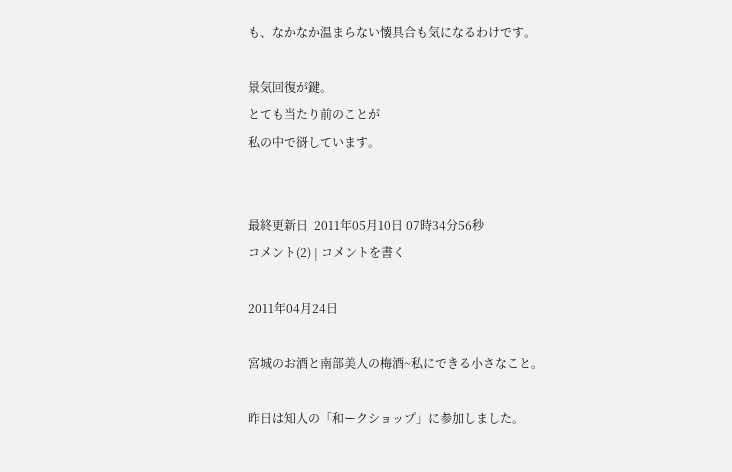も、なかなか温まらない懐具合も気になるわけです。

景気回復が鍵。
とても当たり前のことが
私の中で谺しています。


最終更新日  2011年05月10日 07時34分56秒
コメント(2) | コメントを書く

2011年04月24日

宮城のお酒と南部美人の梅酒~私にできる小さなこと。

昨日は知人の「和ークショップ」に参加しました。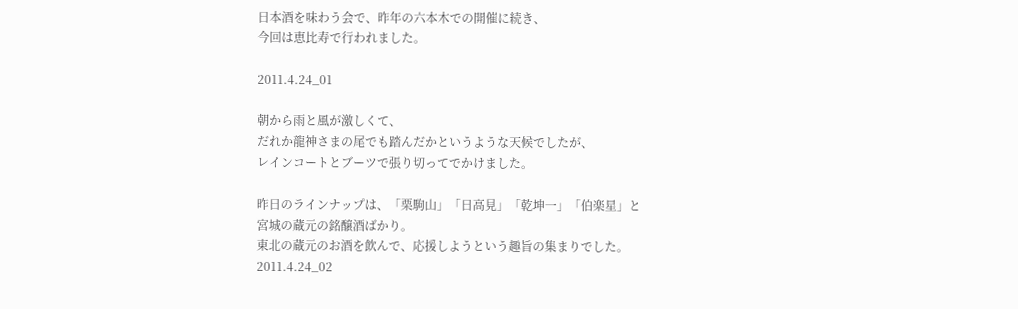日本酒を味わう会で、昨年の六本木での開催に続き、
今回は恵比寿で行われました。

2011.4.24_01

朝から雨と風が激しくて、
だれか龍神さまの尾でも踏んだかというような天候でしたが、
レインコートとブーツで張り切ってでかけました。

昨日のラインナップは、「栗駒山」「日高見」「乾坤一」「伯楽星」と
宮城の蔵元の銘醸酒ばかり。
東北の蔵元のお酒を飲んで、応援しようという趣旨の集まりでした。
2011.4.24_02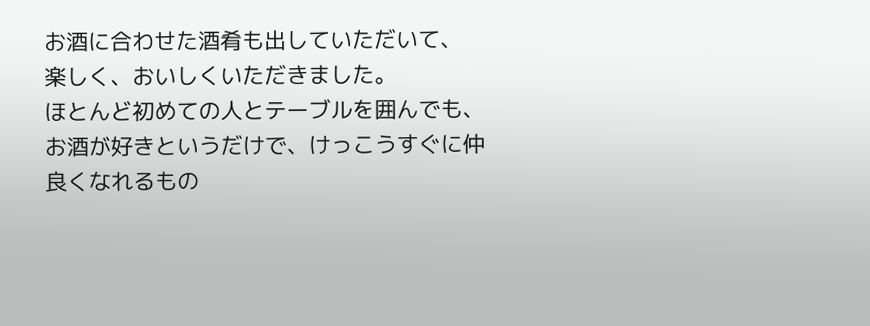お酒に合わせた酒肴も出していただいて、
楽しく、おいしくいただきました。
ほとんど初めての人とテーブルを囲んでも、
お酒が好きというだけで、けっこうすぐに仲良くなれるもの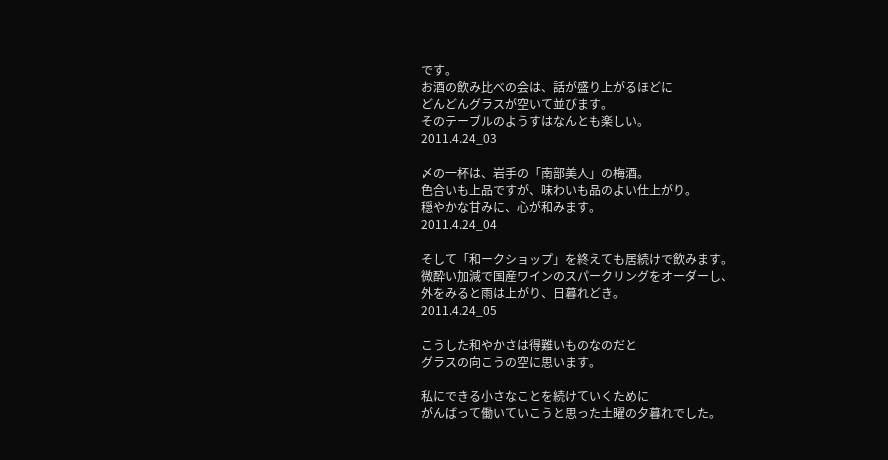です。
お酒の飲み比べの会は、話が盛り上がるほどに
どんどんグラスが空いて並びます。
そのテーブルのようすはなんとも楽しい。
2011.4.24_03

〆の一杯は、岩手の「南部美人」の梅酒。
色合いも上品ですが、味わいも品のよい仕上がり。
穏やかな甘みに、心が和みます。
2011.4.24_04

そして「和ークショップ」を終えても居続けで飲みます。
微酔い加減で国産ワインのスパークリングをオーダーし、
外をみると雨は上がり、日暮れどき。
2011.4.24_05

こうした和やかさは得難いものなのだと
グラスの向こうの空に思います。

私にできる小さなことを続けていくために
がんばって働いていこうと思った土曜の夕暮れでした。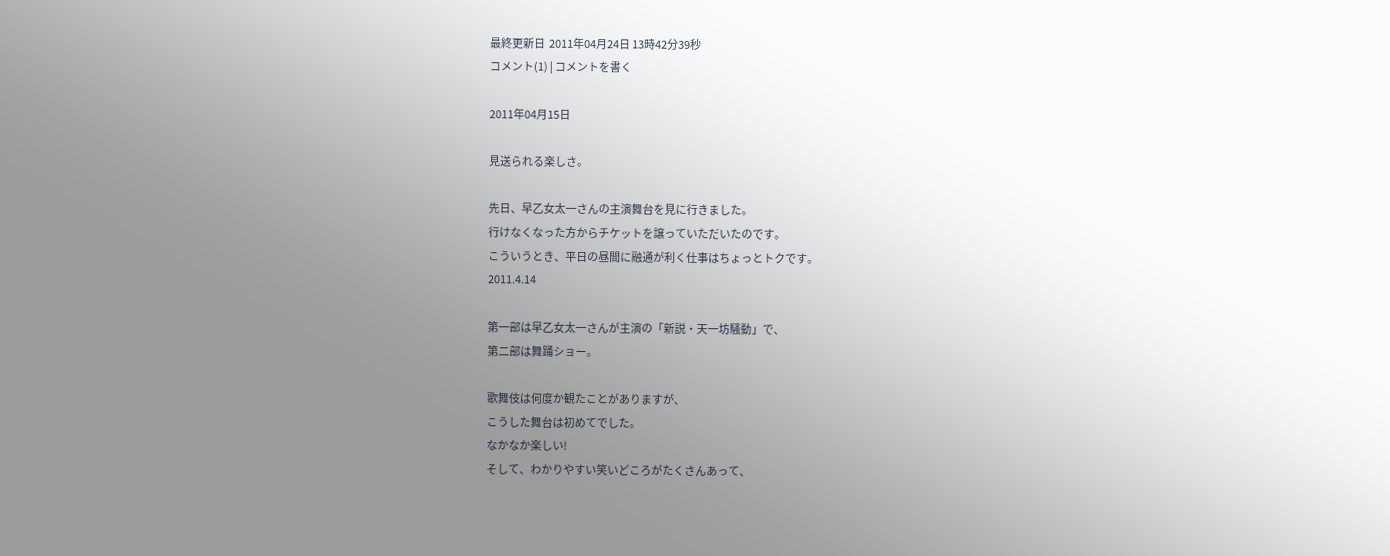最終更新日  2011年04月24日 13時42分39秒
コメント(1) | コメントを書く

2011年04月15日

見送られる楽しさ。

先日、早乙女太一さんの主演舞台を見に行きました。
行けなくなった方からチケットを譲っていただいたのです。
こういうとき、平日の昼間に融通が利く仕事はちょっとトクです。
2011.4.14

第一部は早乙女太一さんが主演の「新説・天一坊騒動」で、
第二部は舞踊ショー。

歌舞伎は何度か観たことがありますが、
こうした舞台は初めてでした。
なかなか楽しい!
そして、わかりやすい笑いどころがたくさんあって、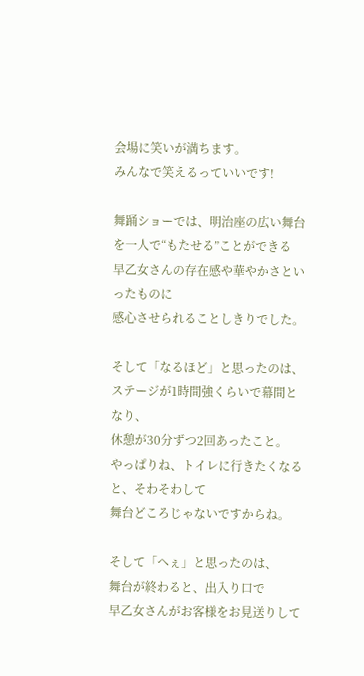会場に笑いが満ちます。
みんなで笑えるっていいです!

舞踊ショーでは、明治座の広い舞台を一人で“もたせる”ことができる
早乙女さんの存在感や華やかさといったものに
感心させられることしきりでした。

そして「なるほど」と思ったのは、
ステージが1時間強くらいで幕間となり、
休憩が30分ずつ2回あったこと。
やっぱりね、トイレに行きたくなると、そわそわして
舞台どころじゃないですからね。

そして「へぇ」と思ったのは、
舞台が終わると、出入り口で
早乙女さんがお客様をお見送りして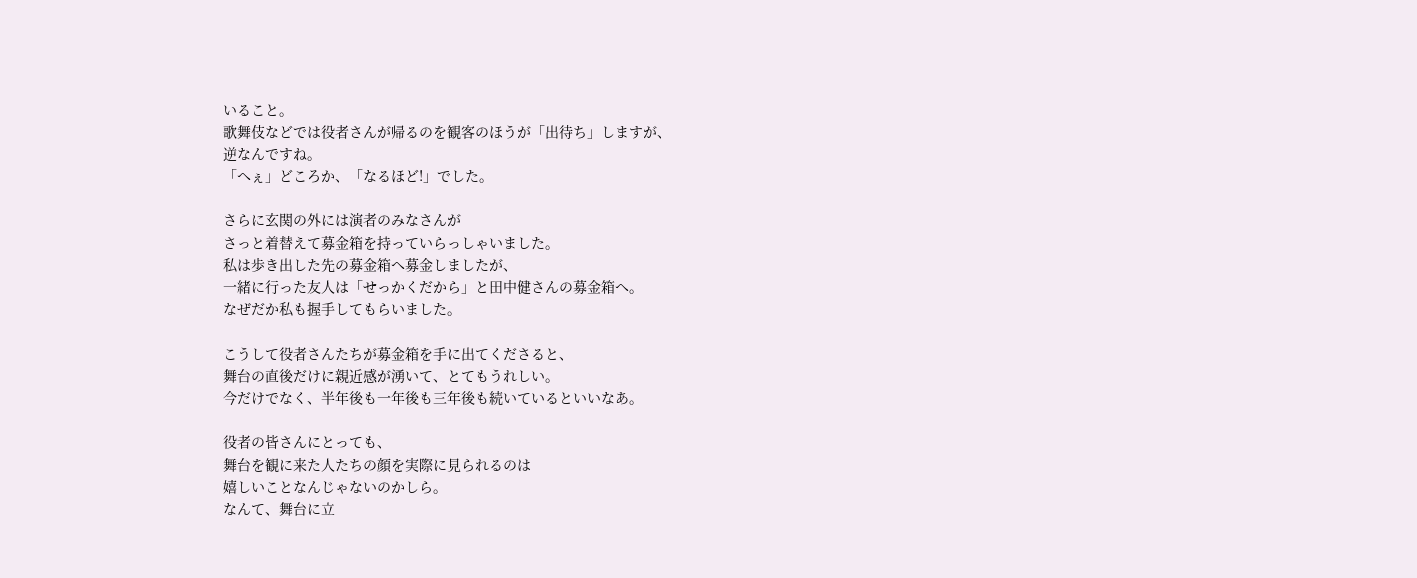いること。
歌舞伎などでは役者さんが帰るのを観客のほうが「出待ち」しますが、
逆なんですね。
「へぇ」どころか、「なるほど!」でした。

さらに玄関の外には演者のみなさんが
さっと着替えて募金箱を持っていらっしゃいました。
私は歩き出した先の募金箱へ募金しましたが、
一緒に行った友人は「せっかくだから」と田中健さんの募金箱へ。
なぜだか私も握手してもらいました。

こうして役者さんたちが募金箱を手に出てくださると、
舞台の直後だけに親近感が湧いて、とてもうれしい。
今だけでなく、半年後も一年後も三年後も続いているといいなあ。

役者の皆さんにとっても、
舞台を観に来た人たちの顔を実際に見られるのは
嬉しいことなんじゃないのかしら。
なんて、舞台に立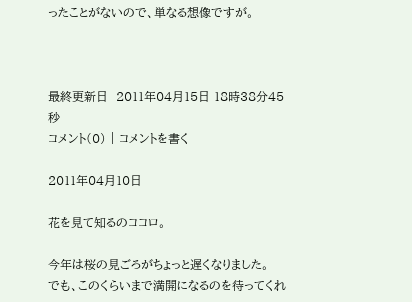ったことがないので、単なる想像ですが。



最終更新日  2011年04月15日 18時38分45秒
コメント(0) | コメントを書く

2011年04月10日

花を見て知るのココロ。

今年は桜の見ごろがちょっと遅くなりました。
でも、このくらいまで満開になるのを待ってくれ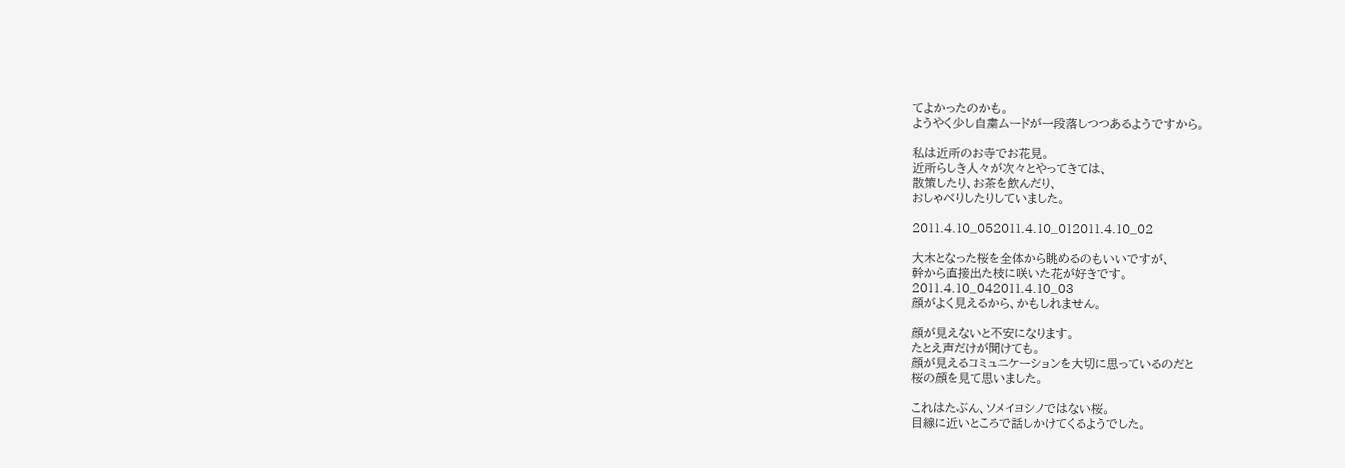てよかったのかも。
ようやく少し自粛ムードが一段落しつつあるようですから。

私は近所のお寺でお花見。
近所らしき人々が次々とやってきては、
散策したり、お茶を飲んだり、
おしゃべりしたりしていました。

2011.4.10_052011.4.10_012011.4.10_02

大木となった桜を全体から眺めるのもいいですが、
幹から直接出た枝に咲いた花が好きです。
2011.4.10_042011.4.10_03
顔がよく見えるから、かもしれません。

顔が見えないと不安になります。
たとえ声だけが聞けても。
顔が見えるコミュニケーションを大切に思っているのだと
桜の顔を見て思いました。

これはたぶん、ソメイヨシノではない桜。
目線に近いところで話しかけてくるようでした。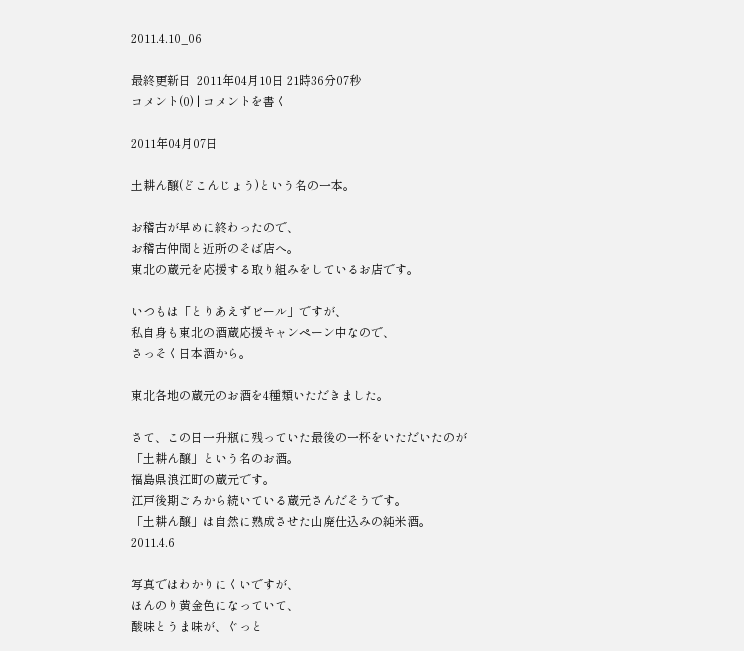2011.4.10_06

最終更新日  2011年04月10日 21時36分07秒
コメント(0) | コメントを書く

2011年04月07日

土耕ん醸(どこんじょう)という名の一本。

お稽古が早めに終わったので、
お稽古仲間と近所のそば店へ。
東北の蔵元を応援する取り組みをしているお店です。

いつもは「とりあえずビール」ですが、
私自身も東北の酒蔵応援キャンペーン中なので、
さっそく日本酒から。

東北各地の蔵元のお酒を4種類いただきました。

さて、この日一升瓶に残っていた最後の一杯をいただいたのが
「土耕ん醸」という名のお酒。
福島県浪江町の蔵元です。
江戸後期ごろから続いている蔵元さんだそうです。
「土耕ん醸」は自然に熟成させた山廃仕込みの純米酒。
2011.4.6

写真ではわかりにくいですが、
ほんのり黄金色になっていて、
酸味とうま味が、ぐっと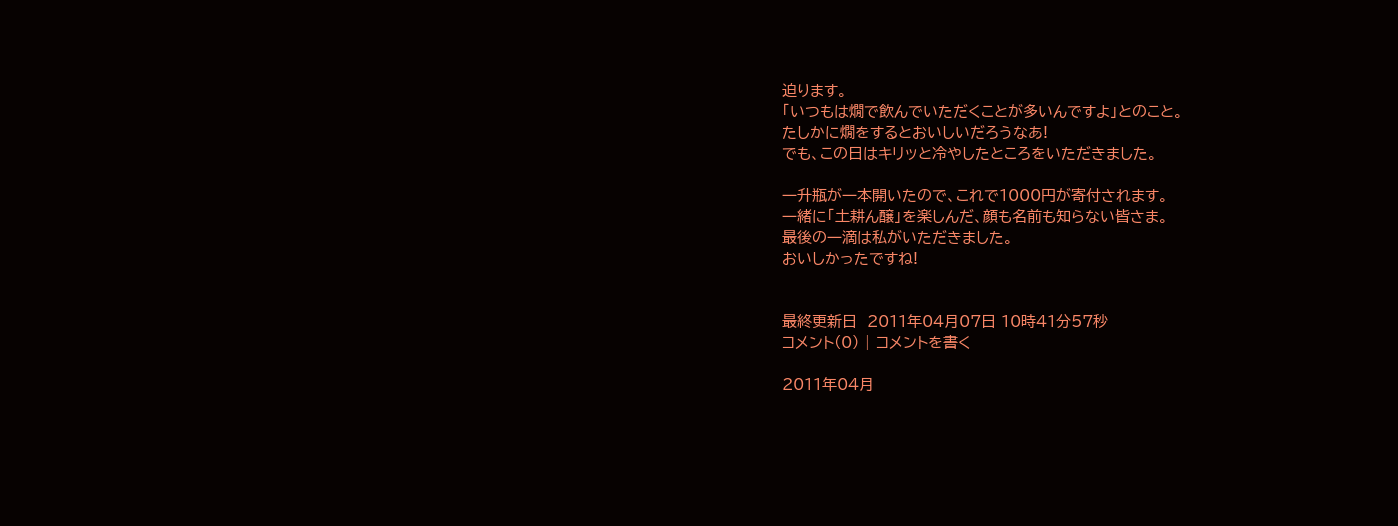迫ります。
「いつもは燗で飲んでいただくことが多いんですよ」とのこと。
たしかに燗をするとおいしいだろうなあ!
でも、この日はキリッと冷やしたところをいただきました。

一升瓶が一本開いたので、これで1000円が寄付されます。
一緒に「土耕ん醸」を楽しんだ、顔も名前も知らない皆さま。
最後の一滴は私がいただきました。
おいしかったですね!


最終更新日  2011年04月07日 10時41分57秒
コメント(0) | コメントを書く

2011年04月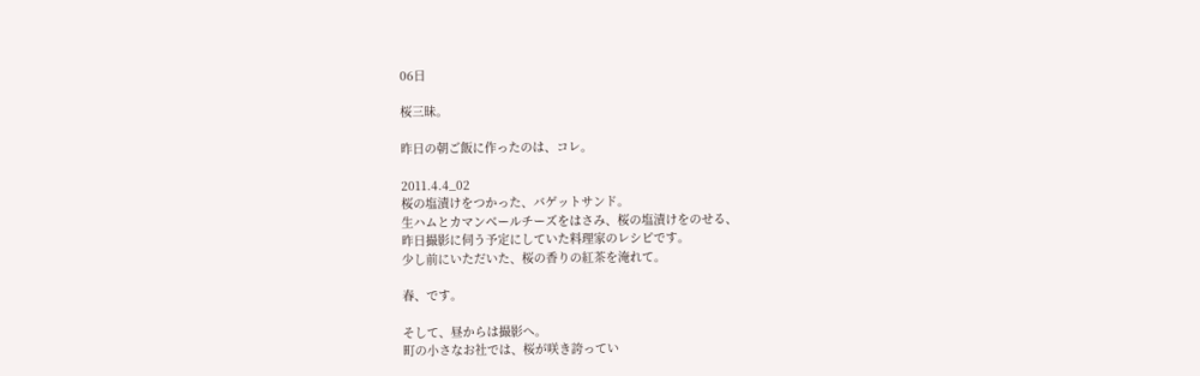06日

桜三昧。

昨日の朝ご飯に作ったのは、コレ。

2011.4.4_02
桜の塩漬けをつかった、バゲットサンド。
生ハムとカマンベールチーズをはさみ、桜の塩漬けをのせる、
昨日撮影に伺う予定にしていた料理家のレシピです。
少し前にいただいた、桜の香りの紅茶を淹れて。

春、です。

そして、昼からは撮影へ。
町の小さなお社では、桜が咲き誇ってい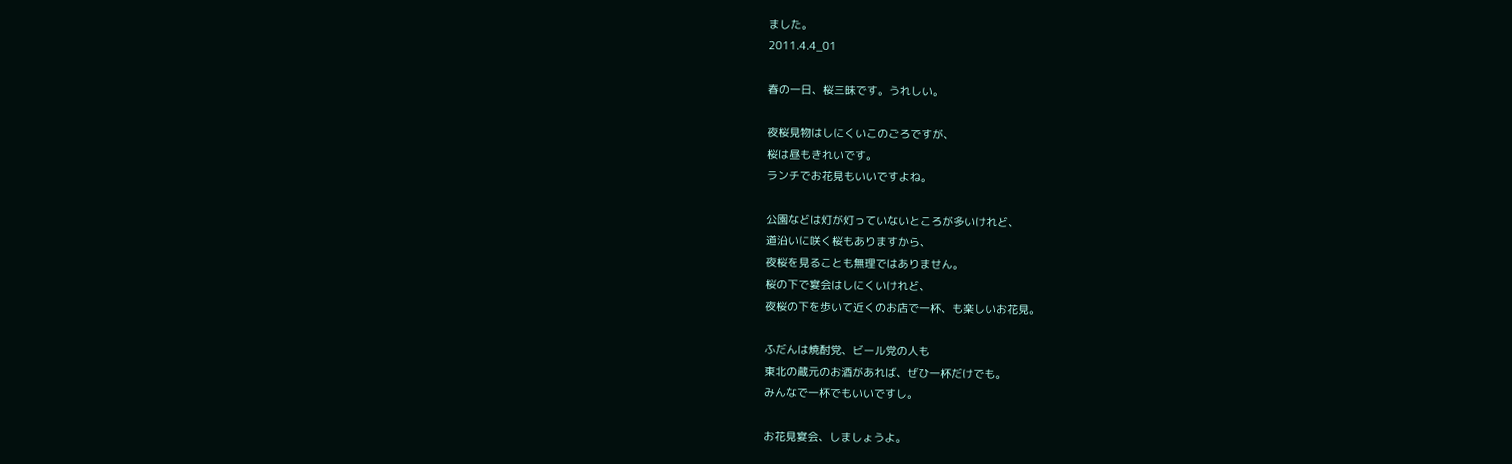ました。
2011.4.4_01

春の一日、桜三昧です。うれしい。

夜桜見物はしにくいこのごろですが、
桜は昼もきれいです。
ランチでお花見もいいですよね。

公園などは灯が灯っていないところが多いけれど、
道沿いに咲く桜もありますから、
夜桜を見ることも無理ではありません。
桜の下で宴会はしにくいけれど、
夜桜の下を歩いて近くのお店で一杯、も楽しいお花見。

ふだんは焼酎党、ビール党の人も
東北の蔵元のお酒があれば、ぜひ一杯だけでも。
みんなで一杯でもいいですし。

お花見宴会、しましょうよ。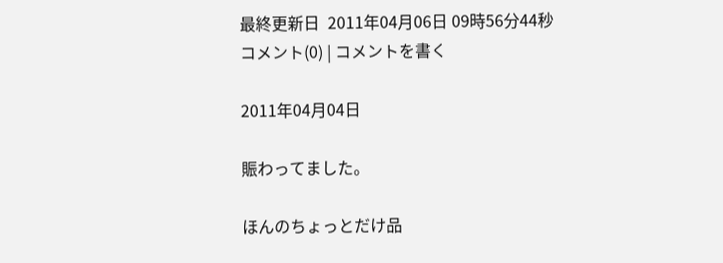最終更新日  2011年04月06日 09時56分44秒
コメント(0) | コメントを書く

2011年04月04日

賑わってました。

ほんのちょっとだけ品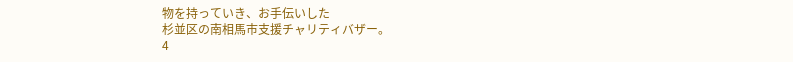物を持っていき、お手伝いした
杉並区の南相馬市支援チャリティバザー。
4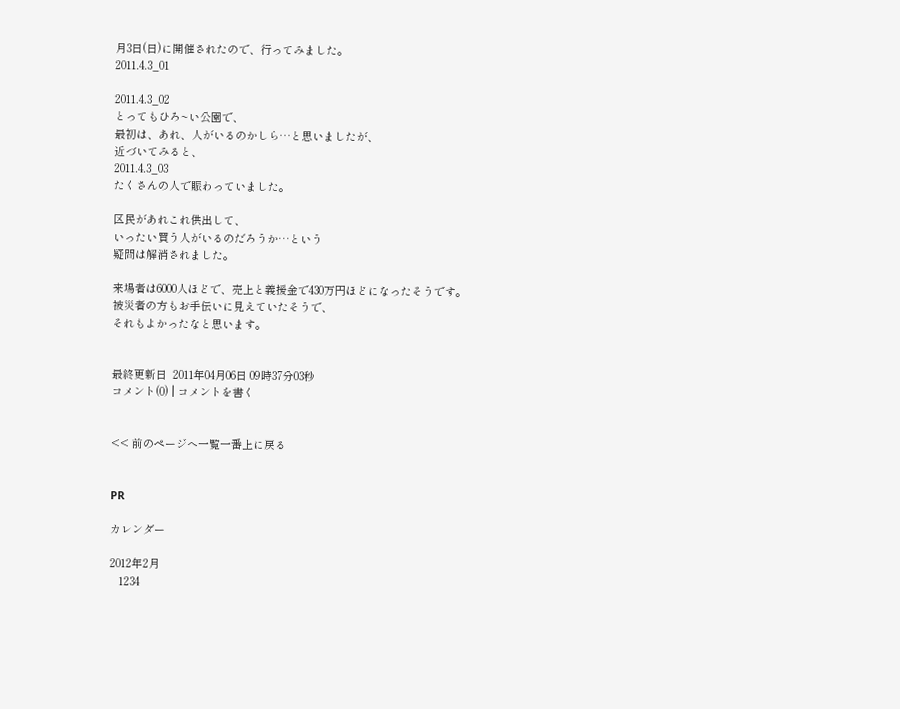月3日(日)に開催されたので、行ってみました。
2011.4.3_01

2011.4.3_02
とってもひろ~い公園で、
最初は、あれ、人がいるのかしら…と思いましたが、
近づいてみると、
2011.4.3_03
たくさんの人で賑わっていました。

区民があれこれ供出して、
いったい買う人がいるのだろうか…という
疑問は解消されました。

来場者は6000人ほどで、売上と義援金で430万円ほどになったそうです。
被災者の方もお手伝いに見えていたそうで、
それもよかったなと思います。


最終更新日  2011年04月06日 09時37分03秒
コメント(0) | コメントを書く


<< 前のページへ一覧一番上に戻る


PR

カレンダー

2012年2月
   1234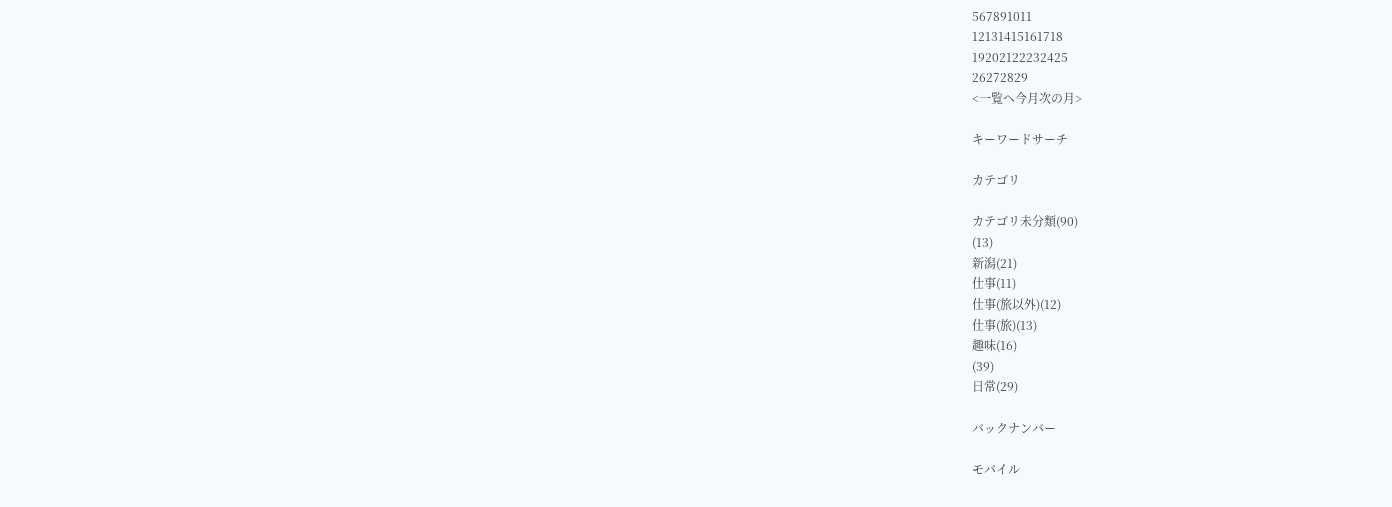567891011
12131415161718
19202122232425
26272829
<一覧へ今月次の月>

キーワードサーチ

カテゴリ

カテゴリ未分類(90)
(13)
新潟(21)
仕事(11)
仕事(旅以外)(12)
仕事(旅)(13)
趣味(16)
(39)
日常(29)

バックナンバー

モバイル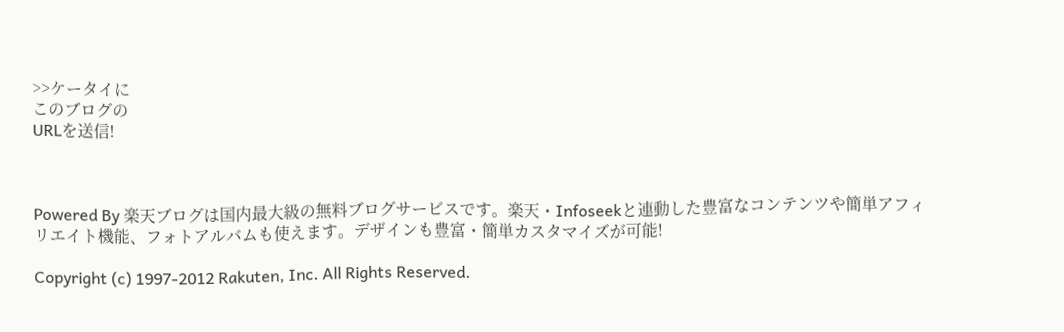>>ケータイに
このブログの
URLを送信!



Powered By 楽天ブログは国内最大級の無料ブログサービスです。楽天・Infoseekと連動した豊富なコンテンツや簡単アフィリエイト機能、フォトアルバムも使えます。デザインも豊富・簡単カスタマイズが可能!

Copyright (c) 1997-2012 Rakuten, Inc. All Rights Reserved.